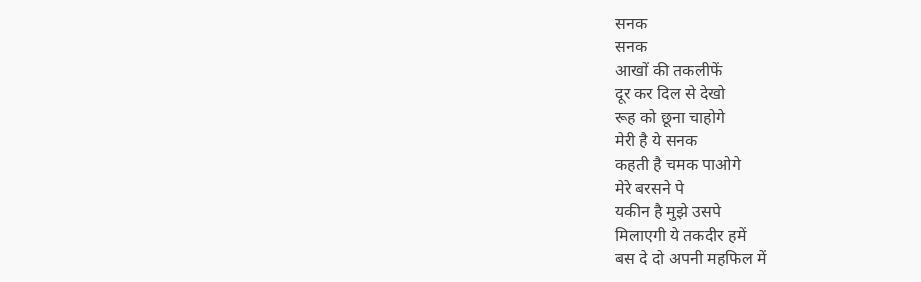सनक
सनक
आखों की तकलीफें
दूर कर दिल से देखो
रूह को छूना चाहोगे
मेरी है ये सनक
कहती है चमक पाओगे
मेरे बरसने पे
यकीन है मुझे उसपे
मिलाएगी ये तकदीर हमें
बस दे दो अपनी महफिल में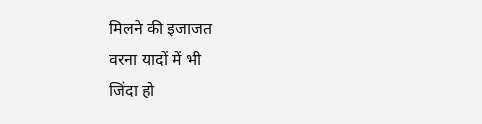मिलने की इजाजत
वरना यादों में भी
जिंदा हो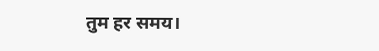तुम हर समय।